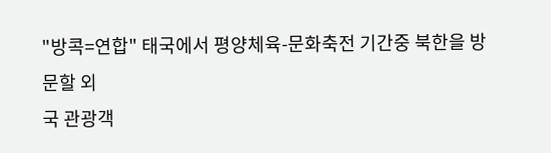"방콕=연합" 태국에서 평양체육-문화축전 기간중 북한을 방문할 외
국 관광객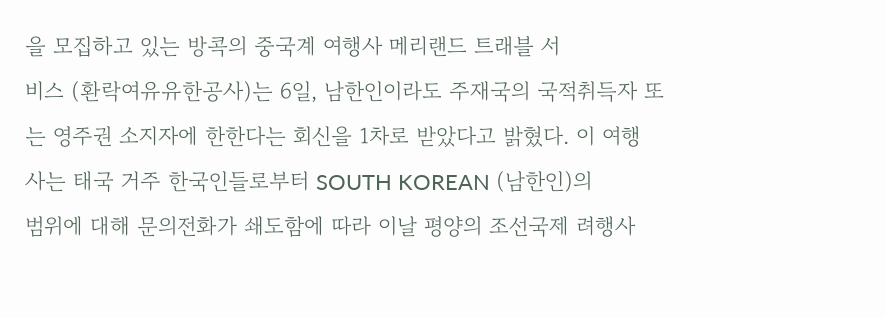을 모집하고 있는 방콕의 중국계 여행사 메리랜드 트래블 서
비스 (환락여유유한공사)는 6일, 남한인이라도 주재국의 국적취득자 또
는 영주권 소지자에 한한다는 회신을 1차로 받았다고 밝혔다. 이 여행
사는 태국 거주 한국인들로부터 SOUTH KOREAN (남한인)의
범위에 대해 문의전화가 쇄도함에 따라 이날 평양의 조선국제 려행사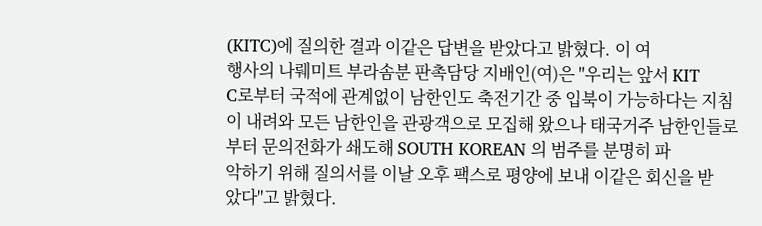(KITC)에 질의한 결과 이같은 답변을 받았다고 밝혔다. 이 여
행사의 나뤠미트 부라솜분 판촉담당 지배인(여)은 "우리는 앞서 KIT
C로부터 국적에 관계없이 남한인도 축전기간 중 입북이 가능하다는 지침
이 내려와 모든 남한인을 관광객으로 모집해 왔으나 태국거주 남한인들로
부터 문의전화가 쇄도해 SOUTH KOREAN 의 범주를 분명히 파
악하기 위해 질의서를 이날 오후 팩스로 평양에 보내 이같은 회신을 받
았다"고 밝혔다.